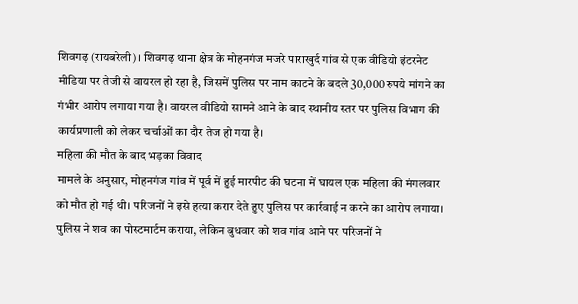शिवगढ़ (रायबरेली)। शिवगढ़ थाना क्षेत्र के मोहनगंज मजरे पाराखुर्द गांव से एक वीडियो इंटरनेट मीडिया पर तेजी से वायरल हो रहा है, जिसमें पुलिस पर नाम काटने के बदले 30,000 रुपये मांगने का गंभीर आरोप लगाया गया है। वायरल वीडियो सामने आने के बाद स्थानीय स्तर पर पुलिस विभाग की कार्यप्रणाली को लेकर चर्चाओं का दौर तेज हो गया है।
महिला की मौत के बाद भड़का विवाद
मामले के अनुसार, मोहनगंज गांव में पूर्व में हुई मारपीट की घटना में घायल एक महिला की मंगलवार को मौत हो गई थी। परिजनों ने इसे हत्या करार देते हुए पुलिस पर कार्रवाई न करने का आरोप लगाया। पुलिस ने शव का पोस्टमार्टम कराया, लेकिन बुधवार को शव गांव आने पर परिजनों ने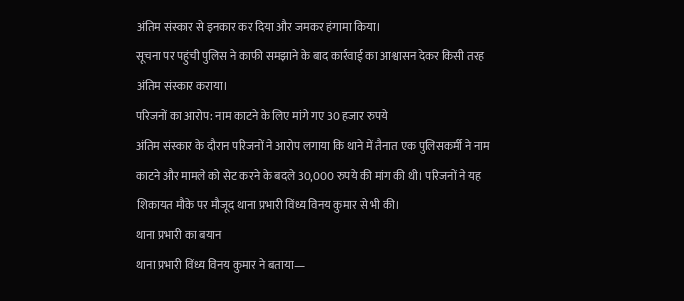अंतिम संस्कार से इनकार कर दिया और जमकर हंगामा किया।
सूचना पर पहुंची पुलिस ने काफी समझाने के बाद कार्रवाई का आश्वासन देकर किसी तरह अंतिम संस्कार कराया।
परिजनों का आरोप: नाम काटने के लिए मांगे गए 30 हजार रुपये
अंतिम संस्कार के दौरान परिजनों ने आरोप लगाया कि थाने में तैनात एक पुलिसकर्मी ने नाम काटने और मामले को सेट करने के बदले 30,000 रुपये की मांग की थी। परिजनों ने यह शिकायत मौके पर मौजूद थाना प्रभारी विंध्य विनय कुमार से भी की।
थाना प्रभारी का बयान
थाना प्रभारी विंध्य विनय कुमार ने बताया—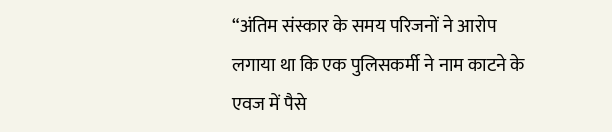“अंतिम संस्कार के समय परिजनों ने आरोप लगाया था कि एक पुलिसकर्मी ने नाम काटने के एवज में पैसे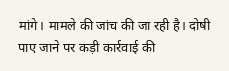मांगे। मामले की जांच की जा रही है। दोषी पाए जाने पर कड़ी कार्रवाई की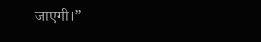जाएगी।”